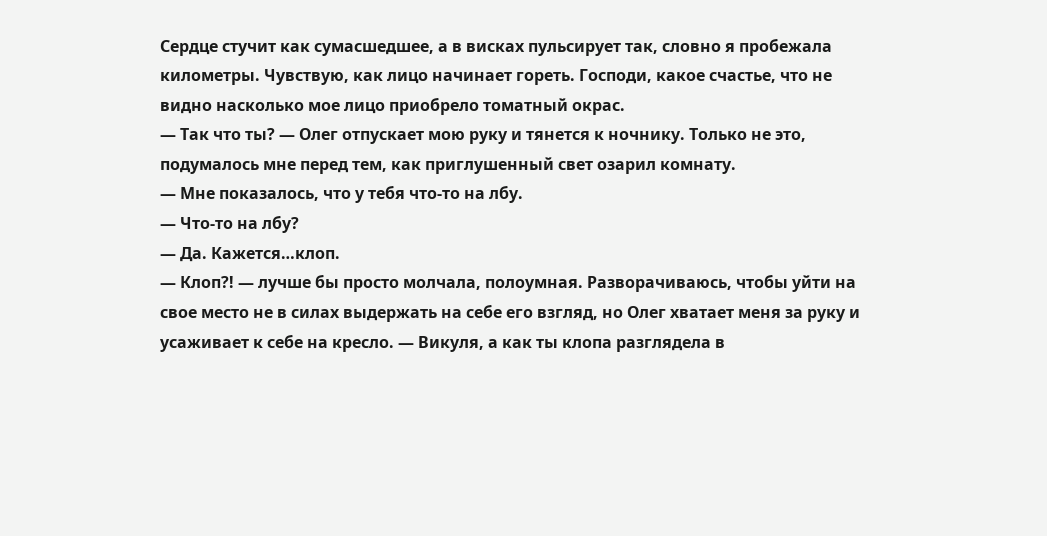Сердце стучит как сумасшедшее, а в висках пульсирует так, словно я пробежала километры. Чувствую, как лицо начинает гореть. Господи, какое счастье, что не видно насколько мое лицо приобрело томатный окрас.
— Так что ты? — Олег отпускает мою руку и тянется к ночнику. Только не это, подумалось мне перед тем, как приглушенный свет озарил комнату.
— Мне показалось, что у тебя что-то на лбу.
— Что-то на лбу?
— Да. Кажется…клоп.
— Клоп?! — лучше бы просто молчала, полоумная. Разворачиваюсь, чтобы уйти на свое место не в силах выдержать на себе его взгляд, но Олег хватает меня за руку и усаживает к себе на кресло. — Викуля, а как ты клопа разглядела в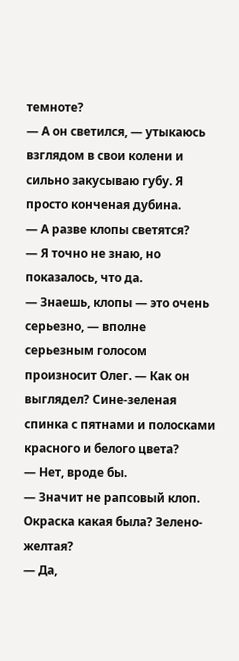темноте?
— А он светился, — утыкаюсь взглядом в свои колени и сильно закусываю губу. Я просто конченая дубина.
— А разве клопы светятся?
— Я точно не знаю, но показалось, что да.
— Знаешь, клопы — это очень серьезно, — вполне серьезным голосом произносит Олег. — Как он выглядел? Сине-зеленая спинка с пятнами и полосками красного и белого цвета?
— Нет, вроде бы.
— Значит не рапсовый клоп. Окраска какая была? Зелено-желтая?
— Да,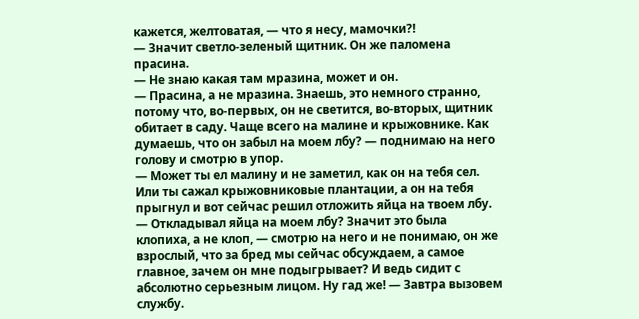кажется, желтоватая, — что я несу, мамочки?!
— Значит светло-зеленый щитник. Он же паломена прасина.
— Не знаю какая там мразина, может и он.
— Прасина, а не мразина. Знаешь, это немного странно, потому что, во-первых, он не светится, во-вторых, щитник обитает в саду. Чаще всего на малине и крыжовнике. Как думаешь, что он забыл на моем лбу? — поднимаю на него голову и смотрю в упор.
— Может ты ел малину и не заметил, как он на тебя сел. Или ты сажал крыжовниковые плантации, а он на тебя прыгнул и вот сейчас решил отложить яйца на твоем лбу.
— Откладывал яйца на моем лбу? Значит это была клопиха, а не клоп, — смотрю на него и не понимаю, он же взрослый, что за бред мы сейчас обсуждаем, а самое главное, зачем он мне подыгрывает? И ведь сидит с абсолютно серьезным лицом. Ну гад же! — Завтра вызовем службу.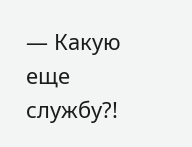— Какую еще службу?!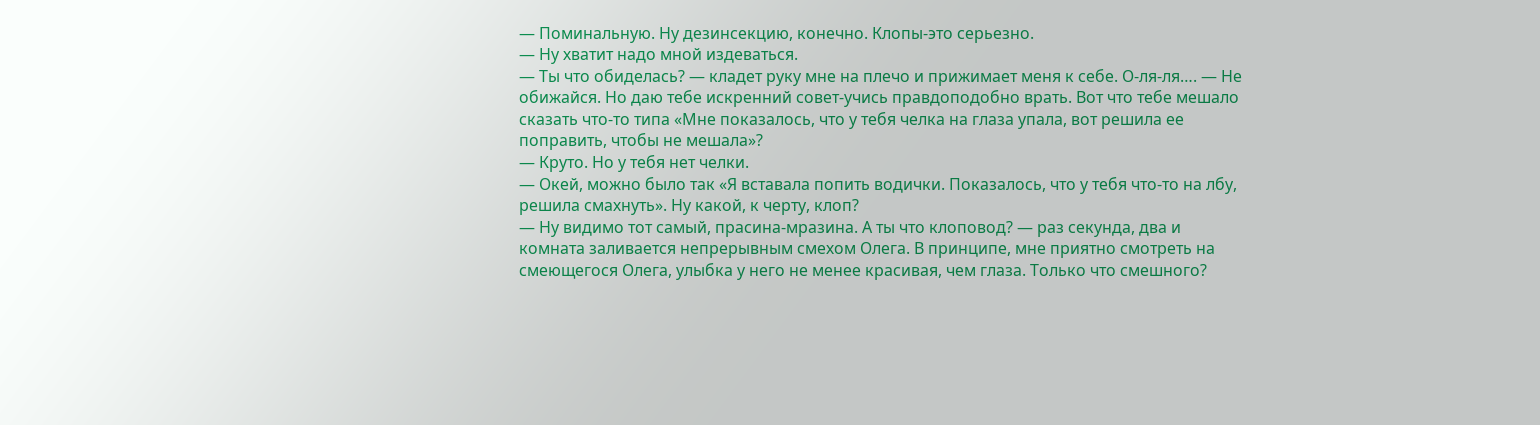— Поминальную. Ну дезинсекцию, конечно. Клопы-это серьезно.
— Ну хватит надо мной издеваться.
— Ты что обиделась? — кладет руку мне на плечо и прижимает меня к себе. О-ля-ля…. — Не обижайся. Но даю тебе искренний совет-учись правдоподобно врать. Вот что тебе мешало сказать что-то типа «Мне показалось, что у тебя челка на глаза упала, вот решила ее поправить, чтобы не мешала»?
— Круто. Но у тебя нет челки.
— Окей, можно было так «Я вставала попить водички. Показалось, что у тебя что-то на лбу, решила смахнуть». Ну какой, к черту, клоп?
— Ну видимо тот самый, прасина-мразина. А ты что клоповод? — раз секунда, два и комната заливается непрерывным смехом Олега. В принципе, мне приятно смотреть на смеющегося Олега, улыбка у него не менее красивая, чем глаза. Только что смешного?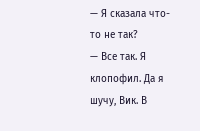— Я сказала что-то не так?
— Все так. Я клопофил. Да я шучу, Вик. В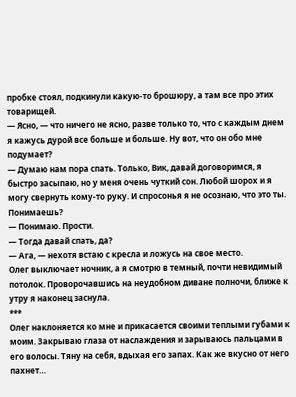пробке стоял, подкинули какую-то брошюру, а там все про этих товарищей.
— Ясно, — что ничего не ясно, разве только то, что с каждым днем я кажусь дурой все больше и больше. Ну вот, что он обо мне подумает?
— Думаю нам пора спать. Только, Вик, давай договоримся, я быстро засыпаю, но у меня очень чуткий сон. Любой шорох и я могу свернуть кому-то руку. И спросонья я не осознаю, что это ты. Понимаешь?
— Понимаю. Прости.
— Тогда давай спать, да?
— Ага, — нехотя встаю с кресла и ложусь на свое место.
Олег выключает ночник, а я смотрю в темный, почти невидимый потолок. Проворочавшись на неудобном диване полночи, ближе к утру я наконец заснула.
***
Олег наклоняется ко мне и прикасается своими теплыми губами к моим. Закрываю глаза от наслаждения и зарываюсь пальцами в его волосы. Тяну на себя, вдыхая его запах. Как же вкусно от него пахнет…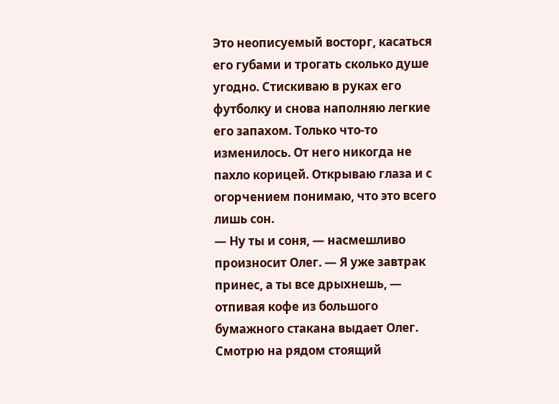Это неописуемый восторг, касаться его губами и трогать сколько душе угодно. Стискиваю в руках его футболку и снова наполняю легкие его запахом. Только что-то изменилось. От него никогда не пахло корицей. Открываю глаза и с огорчением понимаю, что это всего лишь сон.
— Ну ты и соня, — насмешливо произносит Олег. — Я уже завтрак принес, а ты все дрыхнешь, — отпивая кофе из большого бумажного стакана выдает Олег. Смотрю на рядом стоящий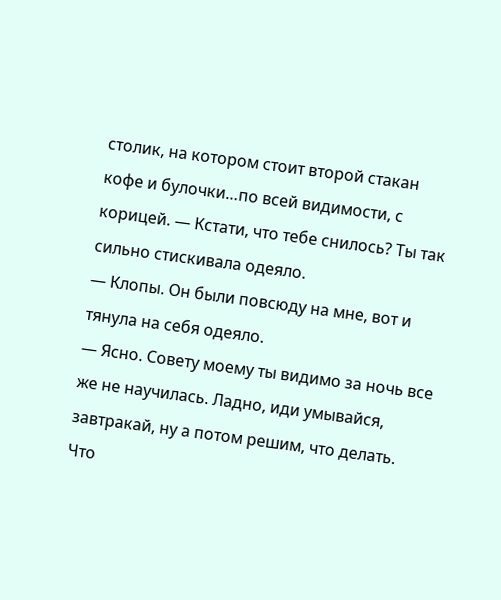столик, на котором стоит второй стакан кофе и булочки…по всей видимости, с корицей. — Кстати, что тебе снилось? Ты так сильно стискивала одеяло.
— Клопы. Он были повсюду на мне, вот и тянула на себя одеяло.
— Ясно. Совету моему ты видимо за ночь все же не научилась. Ладно, иди умывайся, завтракай, ну а потом решим, что делать.
Что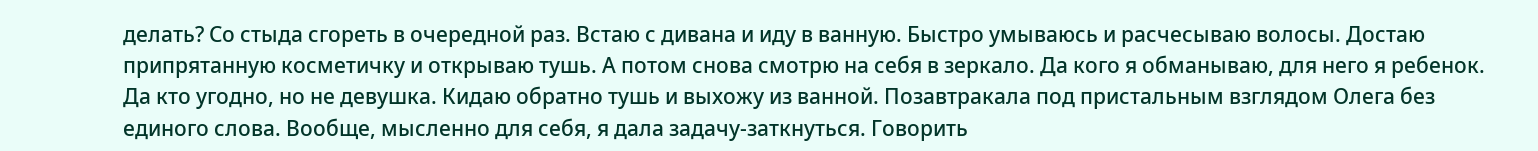делать? Со стыда сгореть в очередной раз. Встаю с дивана и иду в ванную. Быстро умываюсь и расчесываю волосы. Достаю припрятанную косметичку и открываю тушь. А потом снова смотрю на себя в зеркало. Да кого я обманываю, для него я ребенок. Да кто угодно, но не девушка. Кидаю обратно тушь и выхожу из ванной. Позавтракала под пристальным взглядом Олега без единого слова. Вообще, мысленно для себя, я дала задачу-заткнуться. Говорить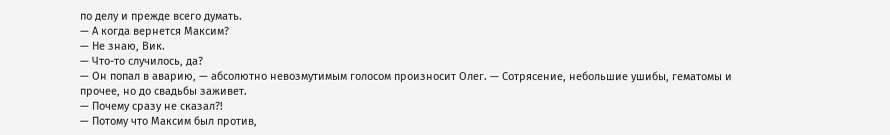по делу и прежде всего думать.
— А когда вернется Максим?
— Не знаю, Вик.
— Что-то случилось, да?
— Он попал в аварию, — абсолютно невозмутимым голосом произносит Олег. — Сотрясение, небольшие ушибы, гематомы и прочее, но до свадьбы заживет.
— Почему сразу не сказал?!
— Потому что Максим был против,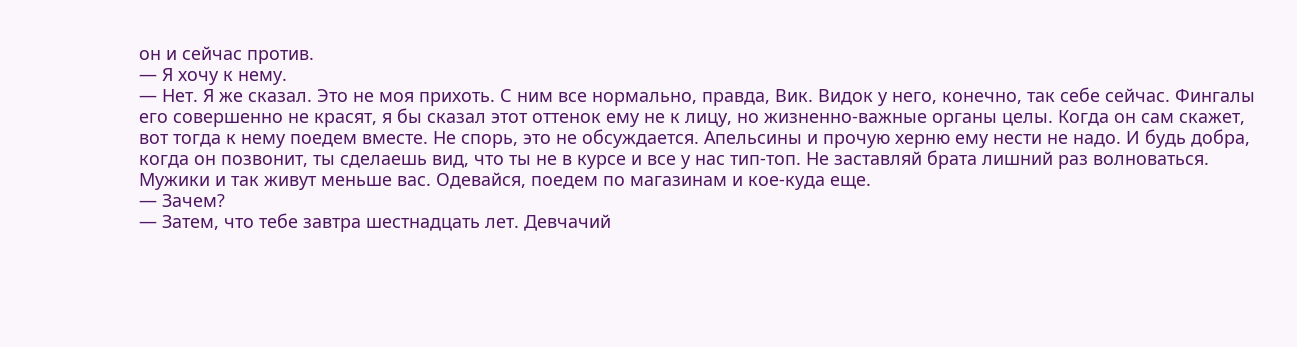он и сейчас против.
— Я хочу к нему.
— Нет. Я же сказал. Это не моя прихоть. С ним все нормально, правда, Вик. Видок у него, конечно, так себе сейчас. Фингалы его совершенно не красят, я бы сказал этот оттенок ему не к лицу, но жизненно-важные органы целы. Когда он сам скажет, вот тогда к нему поедем вместе. Не спорь, это не обсуждается. Апельсины и прочую херню ему нести не надо. И будь добра, когда он позвонит, ты сделаешь вид, что ты не в курсе и все у нас тип-топ. Не заставляй брата лишний раз волноваться. Мужики и так живут меньше вас. Одевайся, поедем по магазинам и кое-куда еще.
— Зачем?
— Затем, что тебе завтра шестнадцать лет. Девчачий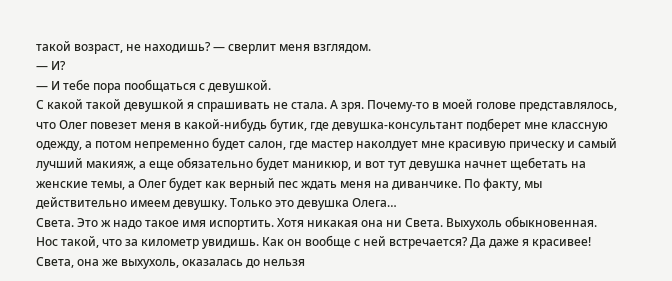такой возраст, не находишь? — сверлит меня взглядом.
— И?
— И тебе пора пообщаться с девушкой.
С какой такой девушкой я спрашивать не стала. А зря. Почему-то в моей голове представлялось, что Олег повезет меня в какой-нибудь бутик, где девушка-консультант подберет мне классную одежду, а потом непременно будет салон, где мастер наколдует мне красивую прическу и самый лучший макияж, а еще обязательно будет маникюр, и вот тут девушка начнет щебетать на женские темы, а Олег будет как верный пес ждать меня на диванчике. По факту, мы действительно имеем девушку. Только это девушка Олега…
Света. Это ж надо такое имя испортить. Хотя никакая она ни Света. Выхухоль обыкновенная. Нос такой, что за километр увидишь. Как он вообще с ней встречается? Да даже я красивее!
Света, она же выхухоль, оказалась до нельзя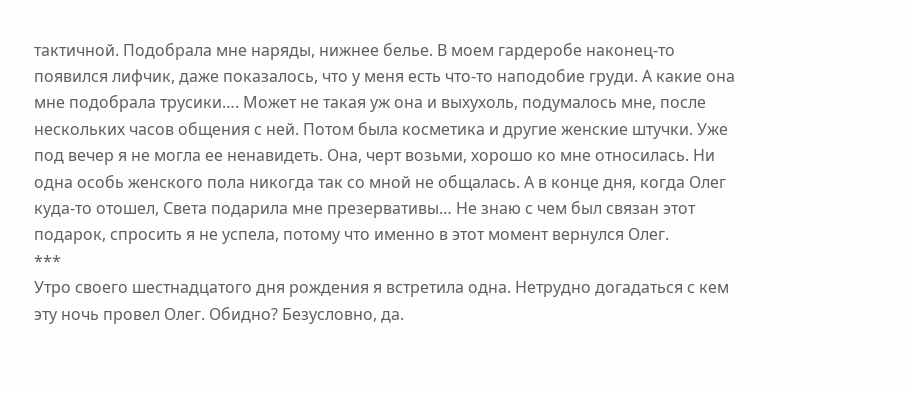тактичной. Подобрала мне наряды, нижнее белье. В моем гардеробе наконец-то появился лифчик, даже показалось, что у меня есть что-то наподобие груди. А какие она мне подобрала трусики…. Может не такая уж она и выхухоль, подумалось мне, после нескольких часов общения с ней. Потом была косметика и другие женские штучки. Уже под вечер я не могла ее ненавидеть. Она, черт возьми, хорошо ко мне относилась. Ни одна особь женского пола никогда так со мной не общалась. А в конце дня, когда Олег куда-то отошел, Света подарила мне презервативы… Не знаю с чем был связан этот подарок, спросить я не успела, потому что именно в этот момент вернулся Олег.
***
Утро своего шестнадцатого дня рождения я встретила одна. Нетрудно догадаться с кем эту ночь провел Олег. Обидно? Безусловно, да.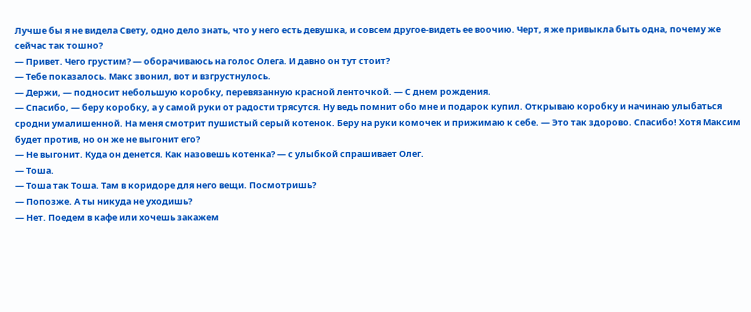Лучше бы я не видела Свету, одно дело знать, что у него есть девушка, и совсем другое-видеть ее воочию. Черт, я же привыкла быть одна, почему же сейчас так тошно?
— Привет. Чего грустим? — оборачиваюсь на голос Олега. И давно он тут стоит?
— Тебе показалось. Макс звонил, вот и взгрустнулось.
— Держи, — подносит небольшую коробку, перевязанную красной ленточкой. — С днем рождения.
— Спасибо, — беру коробку, а у самой руки от радости трясутся. Ну ведь помнит обо мне и подарок купил. Открываю коробку и начинаю улыбаться сродни умалишенной. На меня смотрит пушистый серый котенок. Беру на руки комочек и прижимаю к себе. — Это так здорово. Спасибо! Хотя Максим будет против, но он же не выгонит его?
— Не выгонит. Куда он денется. Как назовешь котенка? — с улыбкой спрашивает Олег.
— Тоша.
— Тоша так Тоша. Там в коридоре для него вещи. Посмотришь?
— Попозже. А ты никуда не уходишь?
— Нет. Поедем в кафе или хочешь закажем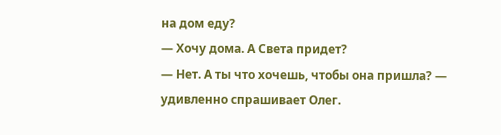на дом еду?
— Хочу дома. А Света придет?
— Нет. А ты что хочешь, чтобы она пришла? — удивленно спрашивает Олег.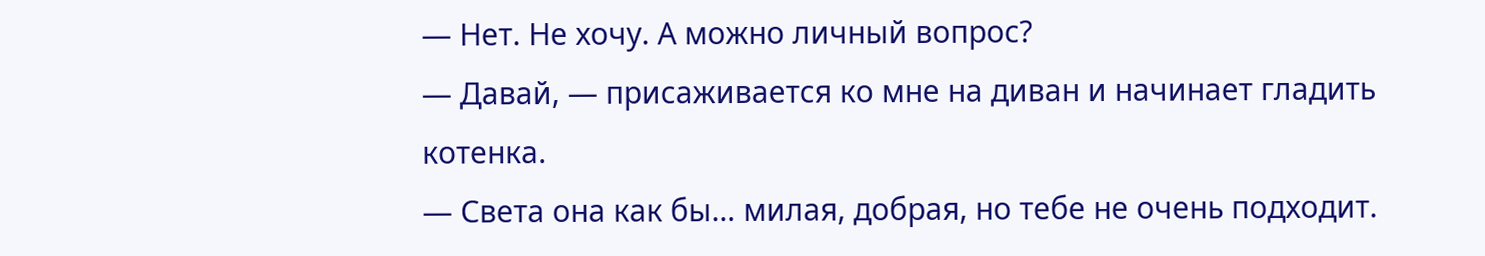— Нет. Не хочу. А можно личный вопрос?
— Давай, — присаживается ко мне на диван и начинает гладить котенка.
— Света она как бы… милая, добрая, но тебе не очень подходит.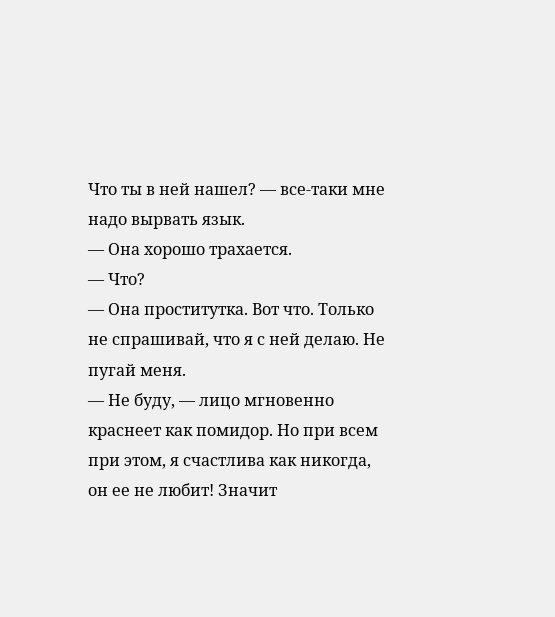Что ты в ней нашел? — все-таки мне надо вырвать язык.
— Она хорошо трахается.
— Что?
— Она проститутка. Вот что. Только не спрашивай, что я с ней делаю. Не пугай меня.
— Не буду, — лицо мгновенно краснеет как помидор. Но при всем при этом, я счастлива как никогда, он ее не любит! Значит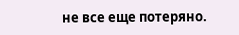не все еще потеряно.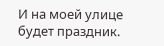И на моей улице будет праздник.